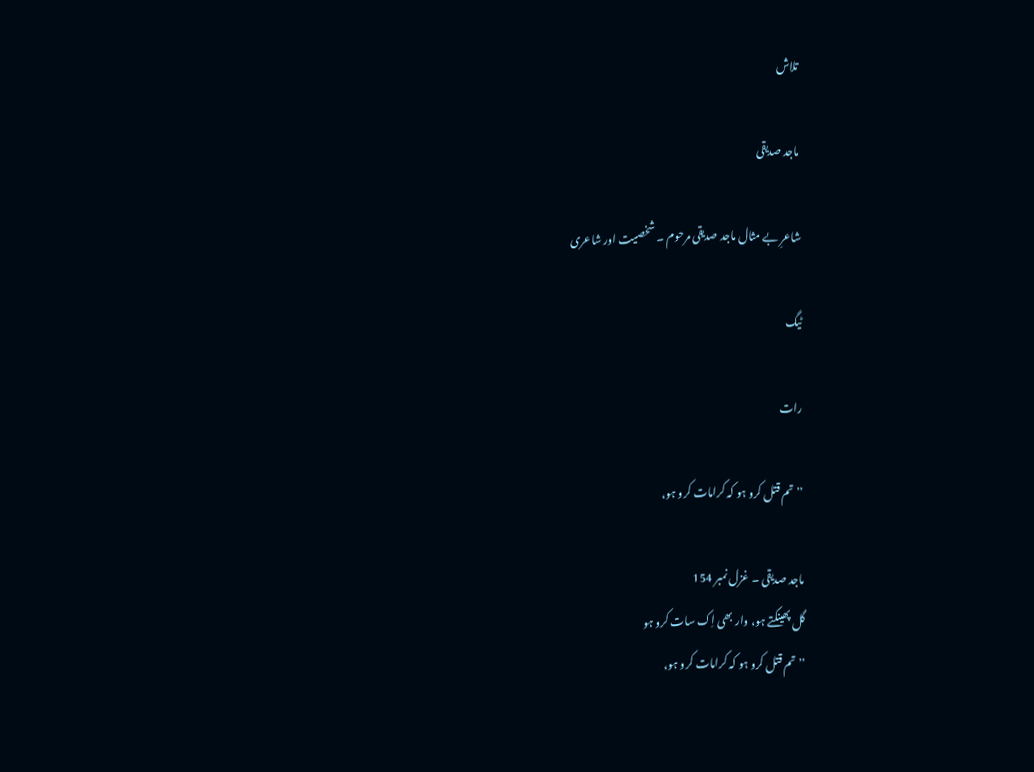تلاش

ماجد صدیقی

شاعرِ بے مثال ماجد صدیقی مرحوم ۔ شخصیت اور شاعری

ٹیگ

رات

’’تم قتل کرو ہو کہ کرامات کرو ہو،

ماجد صدیقی ۔ غزل نمبر 154
گل پھینکتے ہو، وار بھی اِک سات کرو ہو
’’تم قتل کرو ہو کہ کرامات کرو ہو،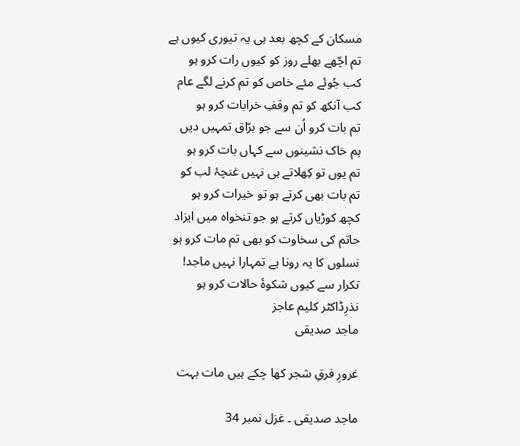مسکان کے کچھ بعد ہی یہ تیوری کیوں ہے
تم اچّھے بھلے روز کو کیوں رات کرو ہو
کب جُوئے مئے خاص کو تم کرنے لگے عام
کب آنکھ کو تم وقفِ خرابات کرو ہو
تم بات کرو اُن سے جو برّاق تمہیں دیں
ہم خاک نشینوں سے کہاں بات کرو ہو
تم یوں تو کِھلاتے ہی نہیں غنچۂ لب کو
تم بات بھی کرتے ہو تو خیرات کرو ہو
کچھ کوڑیاں کرتے ہو جو تنخواہ میں ایزاد
حاتم کی سخاوت کو بھی تم مات کرو ہو
نسلوں کا یہ رونا ہے تمہارا نہیں ماجد!
تکرار سے کیوں شکوۂ حالات کرو ہو
نذرِڈاکٹر کلیم عاجز
ماجد صدیقی

غرورِ فرقِ شجر کھا چکے ہیں مات بہت

ماجد صدیقی ۔ غزل نمبر 34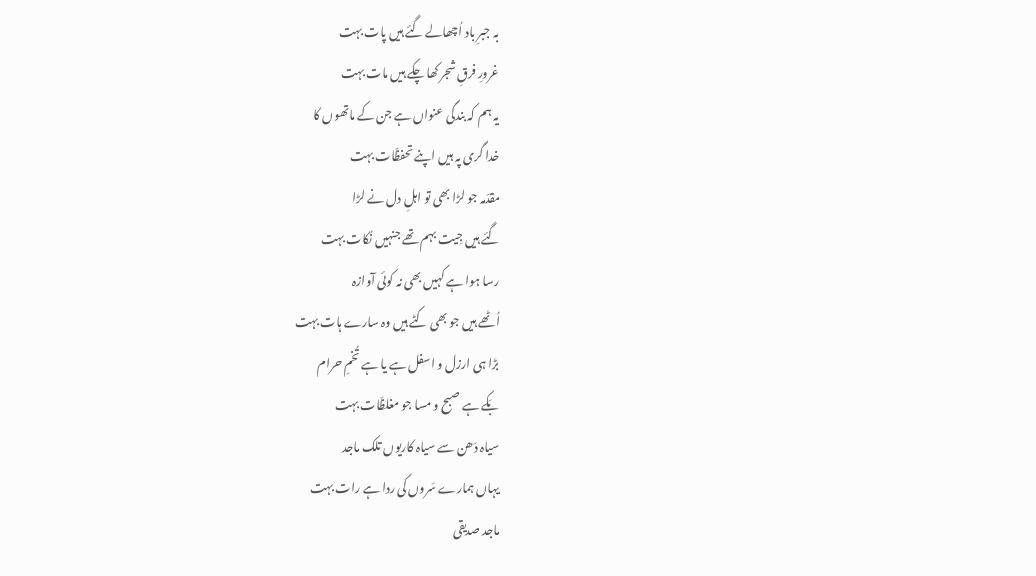بہ جبرِ باد اُچھالے گئے ہیں پات بہت
غرورِ فرقِ شجر کھا چکے ہیں مات بہت
یہ ہم کہ بندگی عنواں ہے جن کے ماتھوں کا
خدا گری پہ ہیں اپنے تحفظّات بہت
مقدّمہ جو لڑا بھی تو اہلِ دل نے لڑا
گئے ہیں جِیت بہم تھے جنہیں نُکات بہت
رسا ہوا ہے کہیں بھی نہ کوئی آوازہ
اُٹھے ہیں جو بھی کٹے ہیں وہ سارے ہات بہت
بڑا ہی ارزل و اسفل ہے یا ہے تُخمِ حرام
بَکے ہے صبح و مسا جو مغلظّات بہت
سیاہ دَھن سے سیاہ کاریوں تلک ماجد
یہاں ہمارے سَروں کی ردا ہے رات بہت
ماجد صدیقی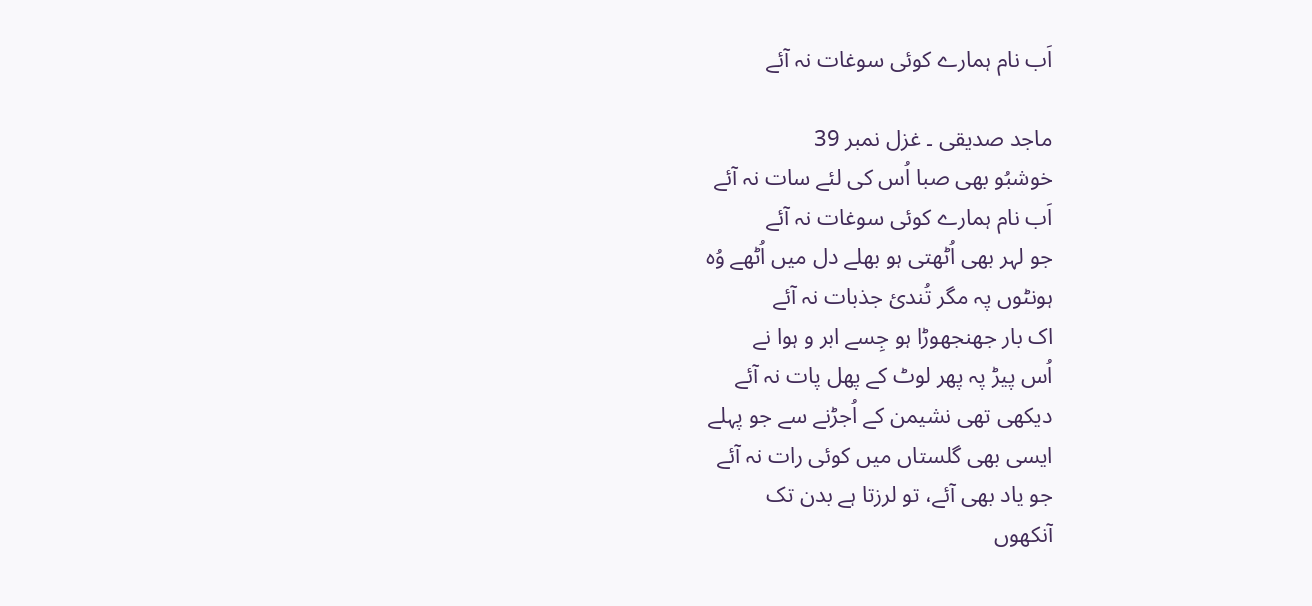اَب نام ہمارے کوئی سوغات نہ آئے

ماجد صدیقی ۔ غزل نمبر 39
خوشبُو بھی صبا اُس کی لئے سات نہ آئے
اَب نام ہمارے کوئی سوغات نہ آئے
جو لہر بھی اُٹھتی ہو بھلے دل میں اُٹھے وُہ
ہونٹوں پہ مگر تُندیٔ جذبات نہ آئے
اک بار جھنجھوڑا ہو جِسے ابر و ہوا نے
اُس پیڑ پہ پھر لوٹ کے پھل پات نہ آئے
دیکھی تھی نشیمن کے اُجڑنے سے جو پہلے
ایسی بھی گلستاں میں کوئی رات نہ آئے
جو یاد بھی آئے، تو لرزتا ہے بدن تک
آنکھوں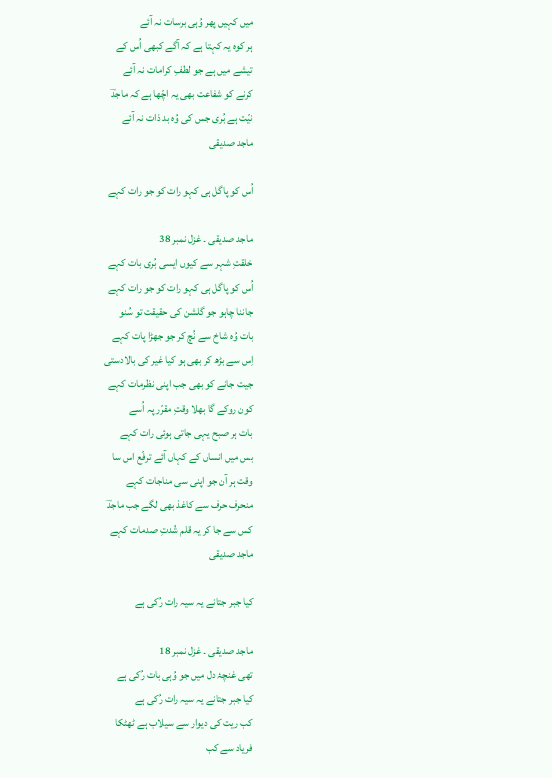میں کہیں پھر وُہی برسات نہ آئے
ہر کوہ یہ کہتا ہے کہ آگے کبھی اُس کے
تیشے میں ہے جو لطفِ کرامات نہ آئے
کرنے کو شفاعت بھی یہ اچّھا ہے کہ ماجدؔ
نیّت ہے بُری جس کی وُہ بد ذات نہ آئے
ماجد صدیقی

اُس کو پاگل ہی کہو رات کو جو رات کہے

ماجد صدیقی ۔ غزل نمبر 38
خلقتِ شہر سے کیوں ایسی بُری بات کہے
اُس کو پاگل ہی کہو رات کو جو رات کہے
جاننا چاہو جو گلشن کی حقیقت تو سُنو
بات وُہ شاخ سے نُچ کر جو جھڑا پات کہے
اِس سے بڑھ کر بھی ہو کیا غیر کی بالادستی
جیت جانے کو بھی جب اپنی نظرمات کہے
کون روکے گا بھلا وقتِ مقرّر پہ اُسے
بات ہر صبح یہی جاتی ہوئی رات کہے
بس میں انساں کے کہاں آئے ترفّع اس سا
وقت ہر آن جو اپنی سی مناجات کہے
منحرف حرف سے کاغذ بھی لگے جب ماجدؔ
کس سے جا کر یہ قلم شّدتِ صدمات کہے
ماجد صدیقی

کیا جبر جتانے یہ سیہ رات رُکی ہے

ماجد صدیقی ۔ غزل نمبر 18
تھی غنچۂ دل میں جو وُہی بات رُکی ہے
کیا جبر جتانے یہ سیہ رات رُکی ہے
کب ریت کی دیوار سے سیلاب ہے ٹھٹکا
فریاد سے کب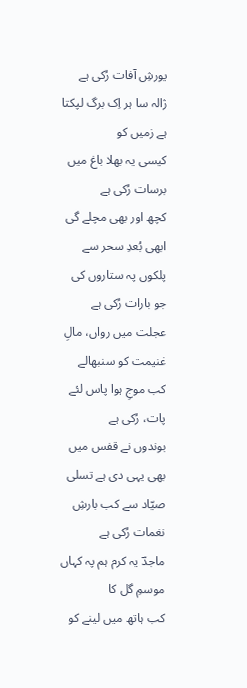یورشِ آفات رُکی ہے
ژالہ سا ہر اِک برگ لپکتا ہے زمیں کو
کیسی یہ بھلا باغ میں برسات رُکی ہے
کچھ اور بھی مچلے گی ابھی بُعدِ سحر سے
پلکوں پہ ستاروں کی جو بارات رُکی ہے
عجلت میں رواں، مالِ غنیمت کو سنبھالے
کب موجِ ہوا پاس لئے پات، رُکی ہے
بوندوں نے قفس میں بھی یہی دی ہے تسلی
صیّاد سے کب بارشِ نغمات رُکی ہے
ماجدؔ یہ کرم ہم پہ کہاں موسمِ گل کا
کب ہاتھ میں لینے کو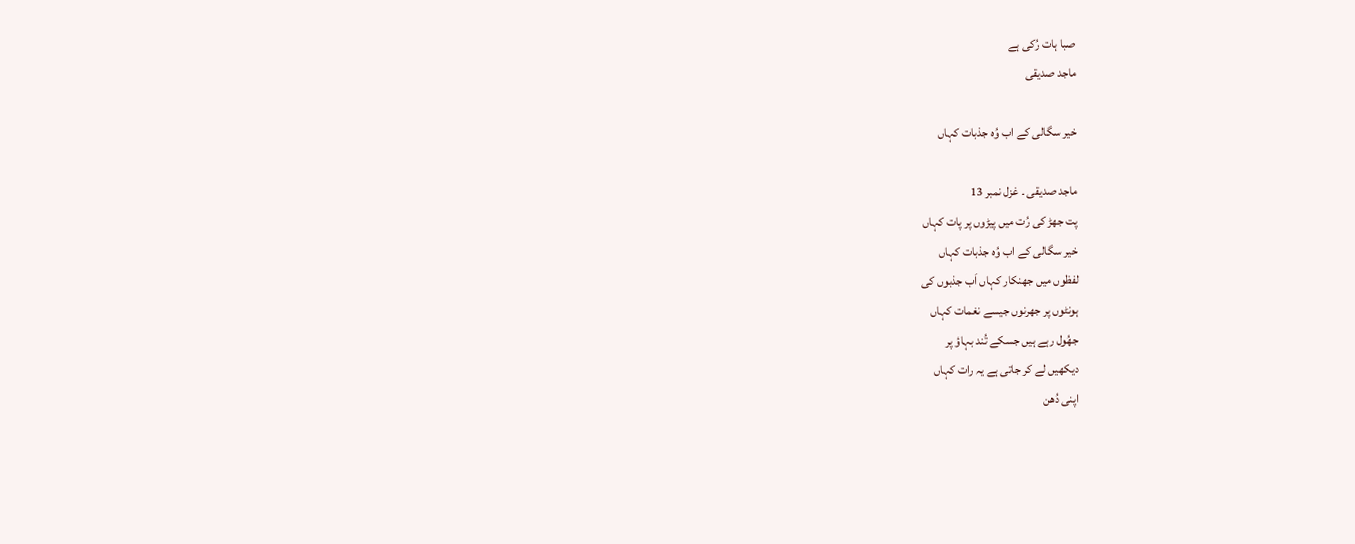صبا ہات رُکی ہے
ماجد صدیقی

خیر سگالی کے اب وُہ جذبات کہاں

ماجد صدیقی ۔ غزل نمبر 13
پت جھڑ کی رُت میں پیڑوں پر پات کہاں
خیر سگالی کے اب وُہ جذبات کہاں
لفظوں میں جھنکار کہاں اَب جذبوں کی
ہونٹوں پر جھرنوں جیسے نغمات کہاں
جھُول رہے ہیں جسکے تُند بہاؤ پر
دیکھیں لے کر جاتی ہے یہ رات کہاں
اپنی دُھن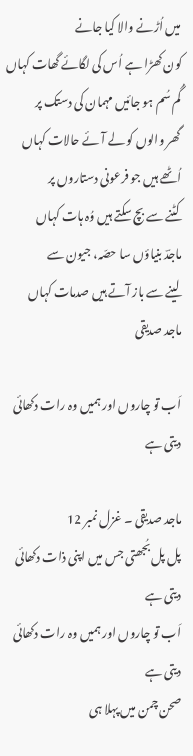میں اُڑنے والا کیا جانے
کون کھڑا ہے اُس کی لگائے گھات کہاں
گُم سُم ہو جائیں مہمان کی دستک پر
گھر والوں کو لے آئے حالات کہاں
اُٹھے ہیں جو فرعونی دستاروں پر
کٹنے سے بچ سکتے ہیں وُہ ہات کہاں
ماجدؔ بنیاؤں سا حصّہ، جیون سے
لینے سے باز آتے ہیں صدمات کہاں
ماجد صدیقی

اَب تو چاروں اور ہمیں وہ رات دکھائی دیتی ہے

ماجد صدیقی ۔ غزل نمبر 12
پل پل بُجھتی جس میں اپنی ذات دکھائی دیتی ہے
اَب تو چاروں اور ہمیں وہ رات دکھائی دیتی ہے
صحن چمن میں پہلا ہی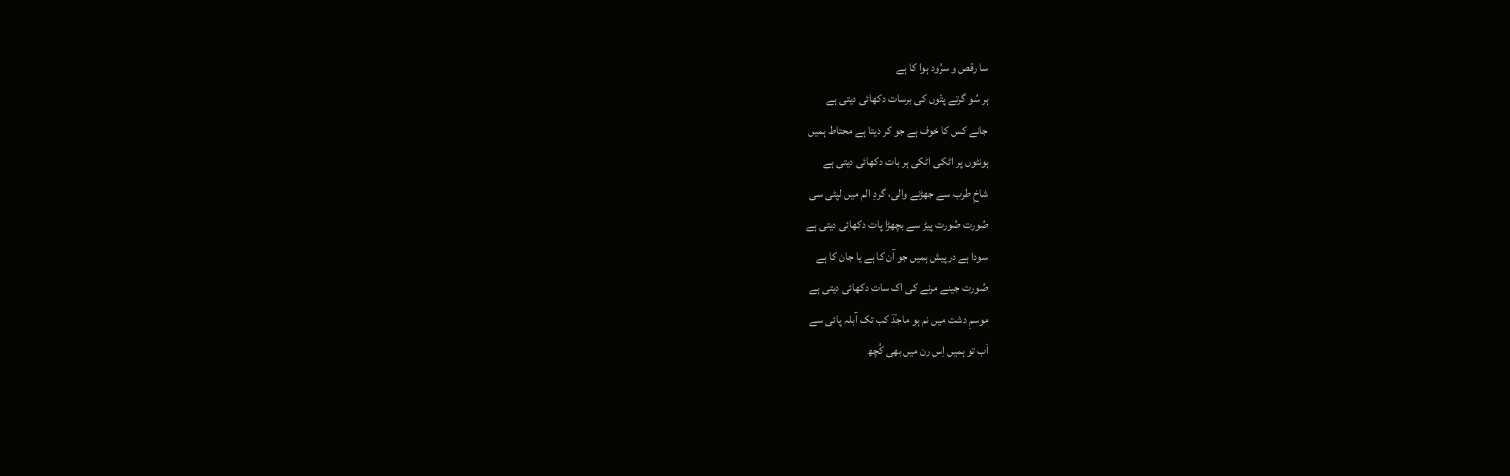سا رقص و سرُود ہوا کا ہے
ہر سُو گرتے پتّوں کی برسات دکھائی دیتی ہے
جانے کس کا خوف ہے جو کر دیتا ہے محتاط ہمیں
ہونٹوں پر اٹکی اٹکی ہر بات دکھائی دیتی ہے
شاخِ طرب سے جھڑنے والی، گردِ الم میں لپٹی سی
صُورت صُورت پیڑ سے بچھڑا پات دکھائی دیتی ہے
سودا ہے درپیش ہمیں جو آن کا ہے یا جان کا ہے
صُورت جینے مرنے کی اک سات دکھائی دیتی ہے
موسمِ دشت میں نم ہو ماجدؔ کب تک آبلہ پائی سے
اَب تو ہمیں اِس رن میں بھی کُچھ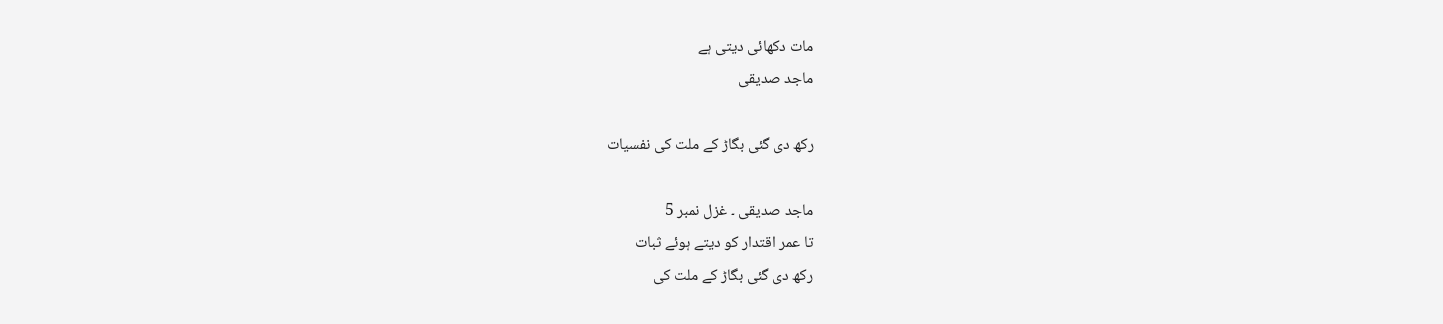مات دکھائی دیتی ہے
ماجد صدیقی

رکھ دی گئی بگاڑ کے ملت کی نفسیات

ماجد صدیقی ۔ غزل نمبر 5
تا عمر اقتدار کو دیتے ہوئے ثبات
رکھ دی گئی بگاڑ کے ملت کی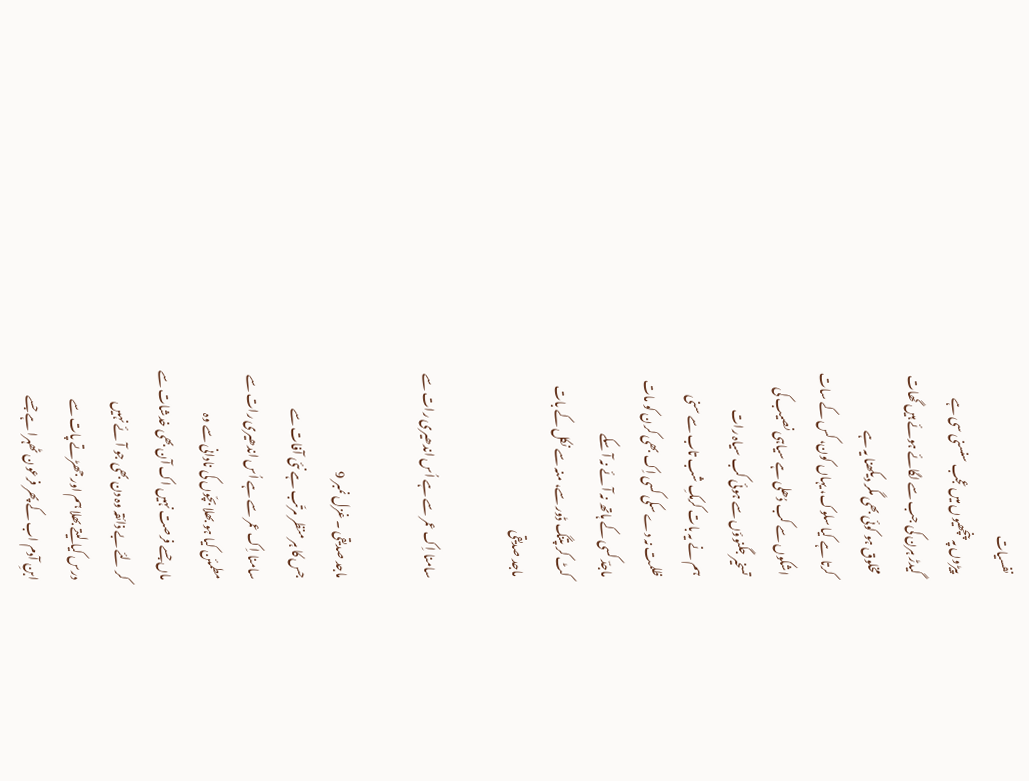نفسیات
پیڑوں پہ پنچھیوں میں عجب سنسنی سی ہے
گیدڑ ہرن کی جب سے لگائے ہوئے ہیں گھات
مخلوق ہو کوئی بھی مگر دیکھنا یہ ہے
کرتا ہے کیا سلوک، یہاں کون، کس کے سات
اشکوں سے کب دُھلی ہے سیاہی نصیب کی
تسخیر جگنوؤں سے ہوئی کب سیاہ رات
ہم نے یہ بات کرمکِ شب تاب سے سنی
ظلمت نہ دے سکی کسی اِک بھی کرن کو مات
ماجدؔ کسی کے ہاتھ نہ آئے نہ آ سکے
کٹ کر پتنگ ڈور سے، منہ سے نکل کے بات
ماجد صدیقی

سامنا اِک عمر سے ہے اُس اندھیری رات سے

ماجد صدیقی ۔ غزل نمبر 9
جس کا ہر منظر مرتّب ہے نئی آفات سے
سامنا اِک عمر سے ہے اُس اندھیری رات سے
مطمئن کیا ہو بھلا بچّوں کی نادانی سے وہ
ماں جسے فرصت نہیں اک آن بھی خدشات سے
کر لئے بے ذائقہ وہ دن بھی جو آئے نہیں
درس کیا لیتے بھلا ہم اور جھڑتے پات سے
ابنِ آدم اب کے پھر فرعون ٹھہرا ہے جسے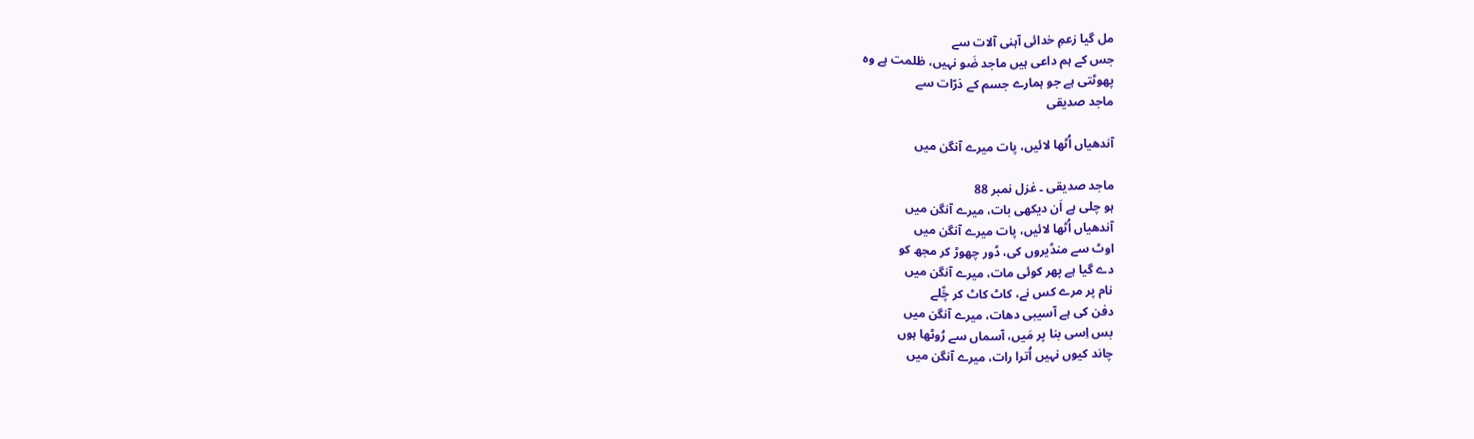مل گیا زعمِ خدائی آہنی آلات سے
جس کے ہم داعی ہیں ماجد ضَو نہیں، ظلمت ہے وہ
پھوٹتی ہے جو ہمارے جسم کے ذرّات سے
ماجد صدیقی

آندھیاں اُٹھا لائیں، پات میرے آنگن میں

ماجد صدیقی ۔ غزل نمبر 88
ہو چلی ہے اَن دیکھی بات، میرے آنگن میں
آندھیاں اُٹھا لائیں، پات میرے آنگن میں
اوٹ سے منڈیروں کی، ڈور چھوڑ کر مجھ کو
دے گیا ہے پھر کوئی مات، میرے آنگن میں
نام پر مرے کس نے، کاٹ کاٹ کر چِّلے
دفن کی ہے آسیبی دھات، میرے آنگن میں
بس اِسی بنا پر مَیں، آسماں سے رُوٹھا ہوں
چاند کیوں نہیں اُترا رات، میرے آنگن میں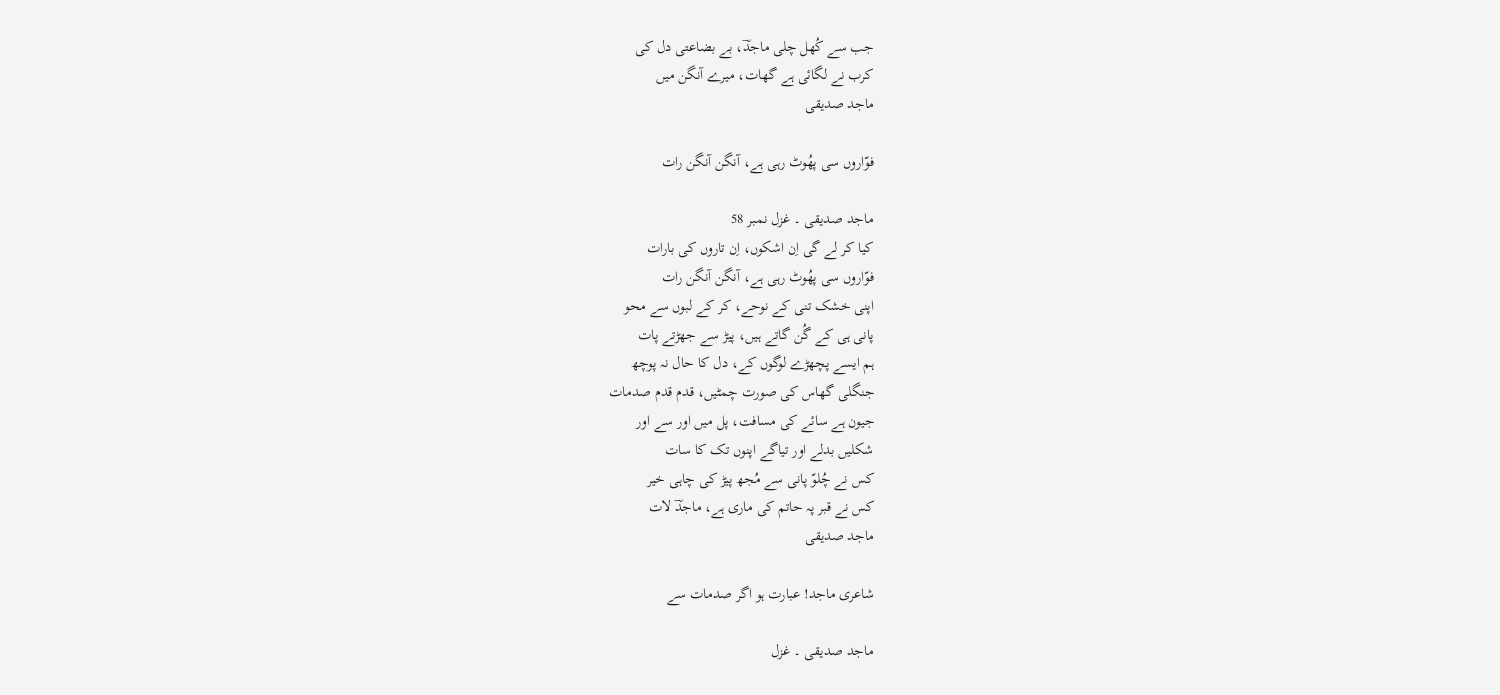جب سے کُھل چلی ماجدؔ، بے بضاعتی دل کی
کرب نے لگائی ہے گھات، میرے آنگن میں
ماجد صدیقی

فوّاروں سی پھُوٹ رہی ہے، آنگن آنگن رات

ماجد صدیقی ۔ غزل نمبر 58
کیا کر لے گی اِن اشکوں، اِن تاروں کی بارات
فوّاروں سی پھُوٹ رہی ہے، آنگن آنگن رات
اپنی خشک تنی کے نوحے، کر کے لبوں سے محو
پانی ہی کے گُن گاتے ہیں، پیڑ سے جھڑتے پات
ہم ایسے پچھڑے لوگوں کے، دل کا حال نہ پوچھ
جنگلی گھاس کی صورت چمٹیں، قدم قدم صدمات
جیون ہے سائے کی مسافت، پل میں اور سے اور
شکلیں بدلے اور تیاگے اپنوں تک کا سات
کس نے چُلوّ پانی سے مُجھ پیڑ کی چاہی خیر
کس نے قبر پہ حاتم کی ماری ہے، ماجدؔ لات
ماجد صدیقی

شاعری ماجد! عبارت ہو اگر صدمات سے

ماجد صدیقی ۔ غزل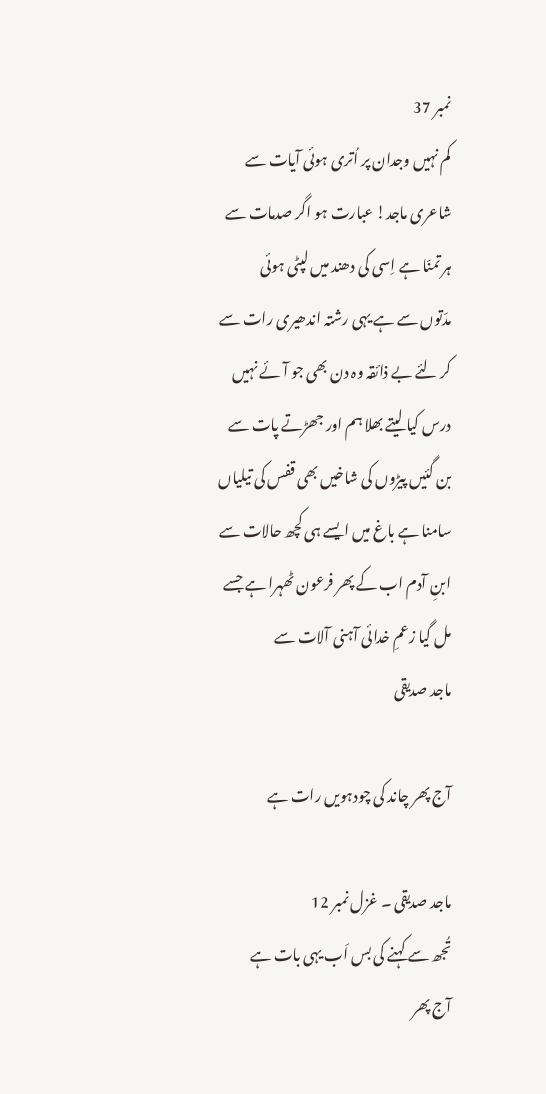نمبر 37
کم نہیں وجدان پر اُتری ہوئی آیات سے
شاعری ماجد! عبارت ہو اگر صدمات سے
ہر تمنّا ہے اِسی کی دھند میں لپٹی ہوئی
مدّتوں سے ہے یہی رشتہ اندھیری رات سے
کر لئے بے ذائقہ وہ دن بھی جو آئے نہیں
درس کیا لیتے بھلا ہم اور جھڑتے پات سے
بن گئیں پیڑوں کی شاخیں بھی قفس کی تیلیاں
سامنا ہے باغ میں ایسے ہی کچھ حالات سے
ابنِ آدم اب کے پھر فرعون ٹھہرا ہے جسے
مل گیا زعمِ خدائی آہنی آلات سے
ماجد صدیقی

آج پھر چاند کی چودہویں رات ہے

ماجد صدیقی ۔ غزل نمبر 12
تُجھ سے کہنے کی بس اَب یہی بات ہے
آج پھر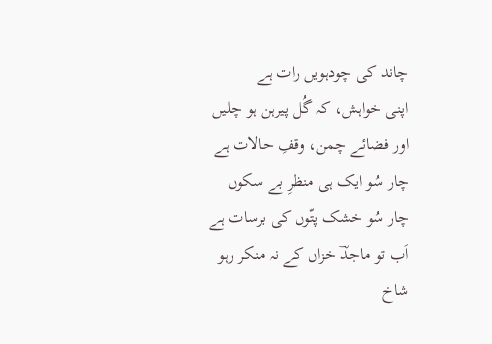چاند کی چودہویں رات ہے
اپنی خواہش، کہ گُل پیرہن ہو چلیں
اور فضائے چمن، وقفِ حالات ہے
چار سُو ایک ہی منظرِ بے سکوں
چار سُو خشک پتّوں کی برسات ہے
اَب تو ماجدؔ خزاں کے نہ منکر رہو
شاخ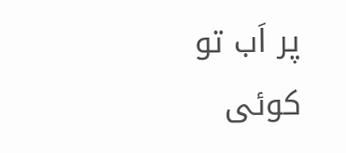پر اَب تو کوئی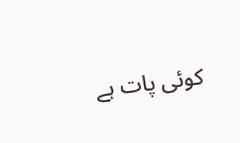کوئی پات ہے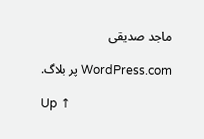ماجد صدیقی

WordPress.com پر بلاگ.

Up ↑